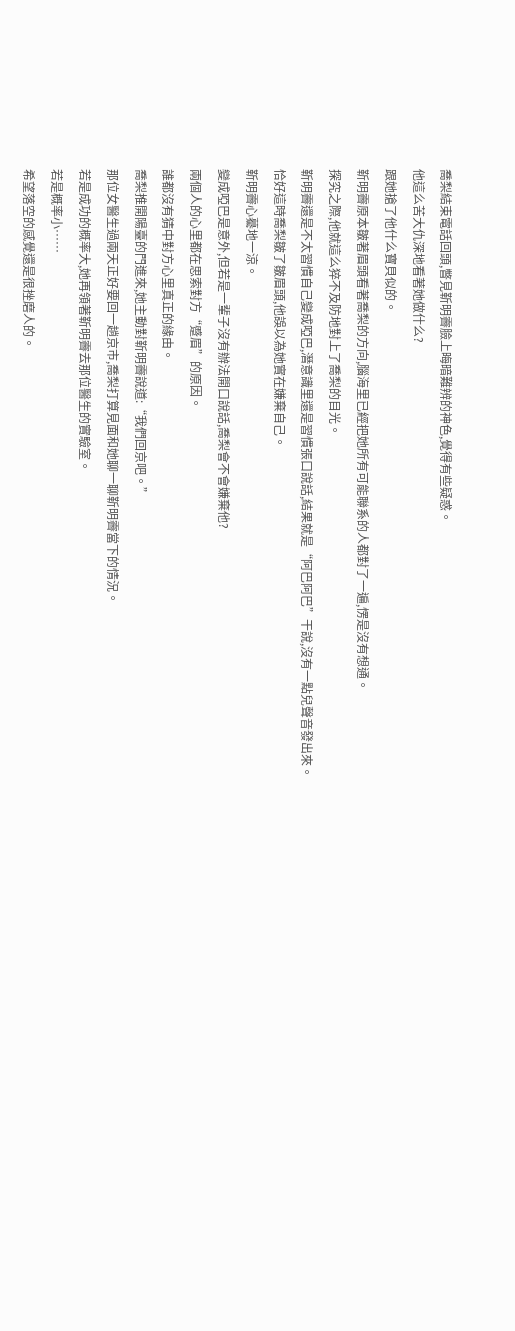喬梨結束電話回頭,瞥見靳明霽臉上晦暗難辨的神色,覺得有些疑惑。
他這么苦大仇深地看著她做什么?
跟她搶了他什么寶貝似的。
靳明霽原本皺著眉頭看著喬梨的方向,腦海里已經把她所有可能聯系的人都對了一遍,愣是沒有想通。
探究之際,他就這么猝不及防地對上了喬梨的目光。
靳明霽還是不太習慣自己變成啞巴,潛意識里還是習慣張口說話,結果就是“阿巴阿巴”干說,沒有一點兒聲音發出來。
恰好這時喬梨皺了皺眉頭,他誤以為她實在嫌棄自己。
靳明霽心驀地一涼。
變成啞巴是意外,但若是一輩子沒有辦法開口說話,喬梨會不會嫌棄他?
兩個人的心里都在思索對方“蹙眉”的原因。
誰都沒有猜中對方心里真正的緣由。
喬梨推開陽臺的門進來,她主動對靳明霽說道:“我們回京吧。”
那位女醫生過兩天正好要回一趟京市,喬梨打算見面和她聊一聊靳明霽當下的情況。
若是成功的概率大,她再領著靳明霽去那位醫生的實驗室。
若是概率小……
希望落空的感覺還是很挫磨人的。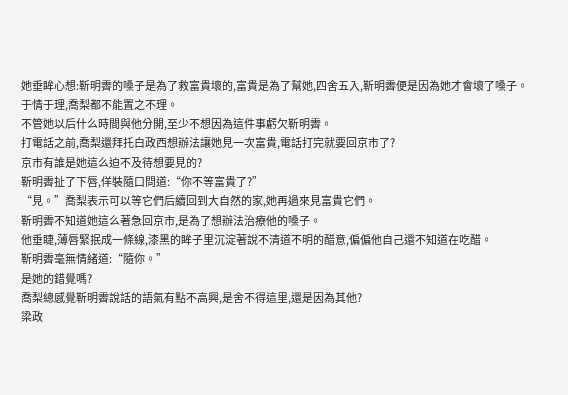她垂眸心想:靳明霽的嗓子是為了救富貴壞的,富貴是為了幫她,四舍五入,靳明霽便是因為她才會壞了嗓子。
于情于理,喬梨都不能置之不理。
不管她以后什么時間與他分開,至少不想因為這件事虧欠靳明霽。
打電話之前,喬梨還拜托白政西想辦法讓她見一次富貴,電話打完就要回京市了?
京市有誰是她這么迫不及待想要見的?
靳明霽扯了下唇,佯裝隨口問道:“你不等富貴了?”
“見。”喬梨表示可以等它們后續回到大自然的家,她再過來見富貴它們。
靳明霽不知道她這么著急回京市,是為了想辦法治療他的嗓子。
他垂睫,薄唇緊抿成一條線,漆黑的眸子里沉淀著說不清道不明的醋意,偏偏他自己還不知道在吃醋。
靳明霽毫無情緒道:“隨你。”
是她的錯覺嗎?
喬梨總感覺靳明霽說話的語氣有點不高興,是舍不得這里,還是因為其他?
梁政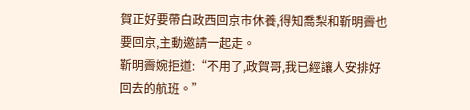賀正好要帶白政西回京市休養,得知喬梨和靳明霽也要回京,主動邀請一起走。
靳明霽婉拒道:“不用了,政賀哥,我已經讓人安排好回去的航班。”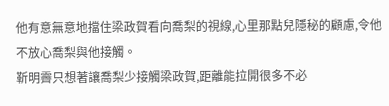他有意無意地擋住梁政賀看向喬梨的視線,心里那點兒隱秘的顧慮,令他不放心喬梨與他接觸。
靳明霽只想著讓喬梨少接觸梁政賀,距離能拉開很多不必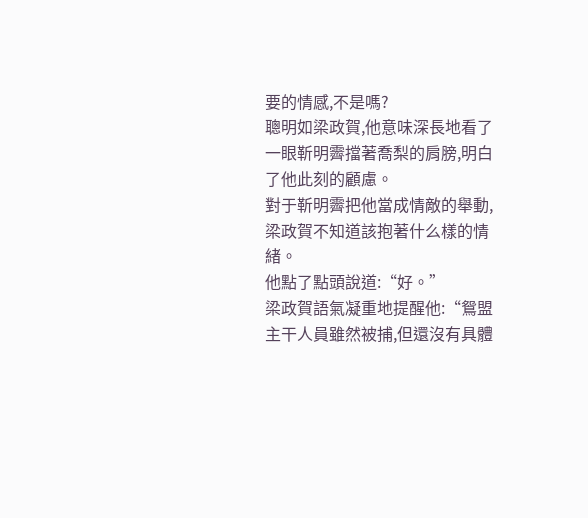要的情感,不是嗎?
聰明如梁政賀,他意味深長地看了一眼靳明霽擋著喬梨的肩膀,明白了他此刻的顧慮。
對于靳明霽把他當成情敵的舉動,梁政賀不知道該抱著什么樣的情緒。
他點了點頭說道:“好。”
梁政賀語氣凝重地提醒他:“鴛盟主干人員雖然被捕,但還沒有具體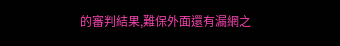的審判結果,難保外面還有漏網之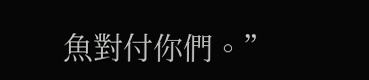魚對付你們。”